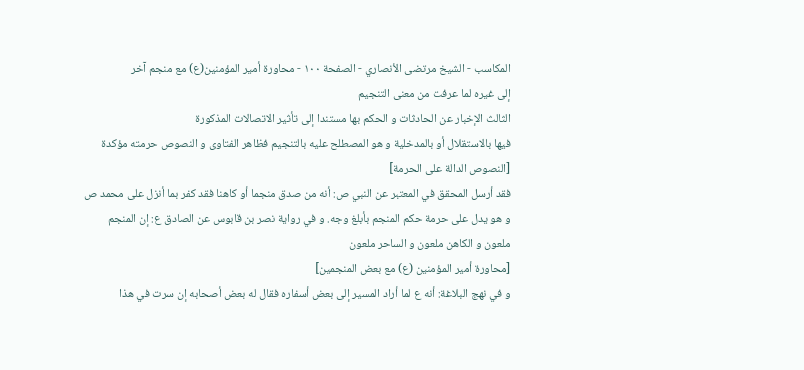المكاسب - الشيخ مرتضى الأنصاري - الصفحة ١٠٠ - محاورة أمير المؤمنين(ع) مع منجم آخر
إلى غيره لما عرفت من معنى التنجيم
الثالث الإخبار عن الحادثات و الحكم بها مستندا إلى تأثير الاتصالات المذكورة
فيها بالاستقلال أو بالمدخلية و هو المصطلح عليه بالتنجيم فظاهر الفتاوى و النصوص حرمته مؤكدة
[النصوص الدالة على الحرمة]
فقد أرسل المحقق في المعتبر عن النبي ص: أنه من صدق منجما أو كاهنا فقد كفر بما أنزل على محمد ص و هو يدل على حرمة حكم المنجم بأبلغ وجه. و في رواية نصر بن قابوس عن الصادق ع: إن المنجم ملعون و الكاهن ملعون و الساحر ملعون
[محاورة أمير المؤمنين (ع) مع بعض المنجمين]
و في نهج البلاغة: أنه ع لما أراد المسير إلى بعض أسفاره فقال له بعض أصحابه إن سرت في هذا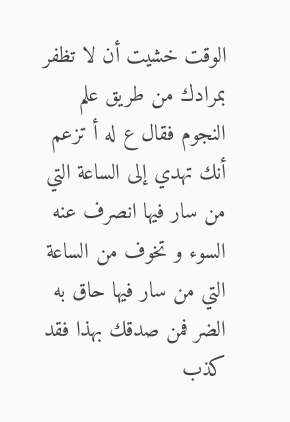الوقت خشيت أن لا تظفر بمرادك من طريق علم النجوم فقال ع له أ تزعم أنك تهدي إلى الساعة التي من سار فيها انصرف عنه السوء و تخوف من الساعة التي من سار فيها حاق به الضر فمن صدقك بهذا فقد كذب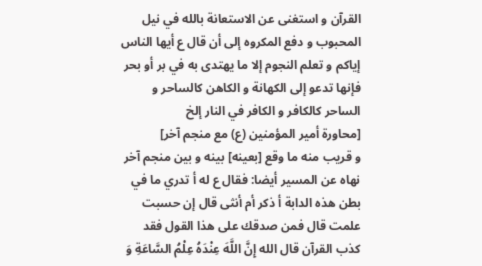القرآن و استغنى عن الاستعانة بالله في نيل المحبوب و دفع المكروه إلى أن قال ع أيها الناس إياكم و تعلم النجوم إلا ما يهتدى به في بر أو بحر فإنها تدعو إلى الكهانة و الكاهن كالساحر و الساحر كالكافر و الكافر في النار إلخ
[محاورة أمير المؤمنين (ع) مع منجم آخر]
و قريب منه ما وقع [بعينه] بينه و بين منجم آخر نهاه عن المسير أيضا: فقال ع له أ تدري ما في بطن هذه الدابة أ ذكر أم أنثى قال إن حسبت علمت قال فمن صدقك على هذا القول فقد كذب القرآن قال الله إِنَّ اللَّهَ عِنْدَهُ عِلْمُ السَّاعَةِ وَ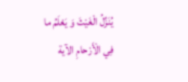يُنَزِّلُ الْغَيْثَ وَ يَعْلَمُ ما فِي الْأَرْحامِ الآية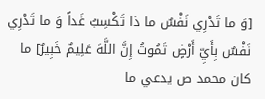[وَ ما تَدْرِي نَفْسٌ ما ذا تَكْسِبُ غَداً وَ ما تَدْرِي نَفْسٌ بِأَيِّ أَرْضٍ تَمُوتُ إِنَّ اللَّهَ عَلِيمٌ خَبِيرٌ] ما كان محمد ص يدعي ما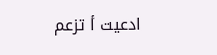ادعيت أ تزعم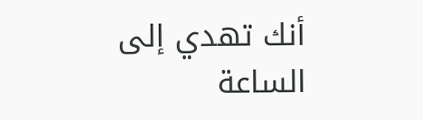أنك تهدي إلى الساعة